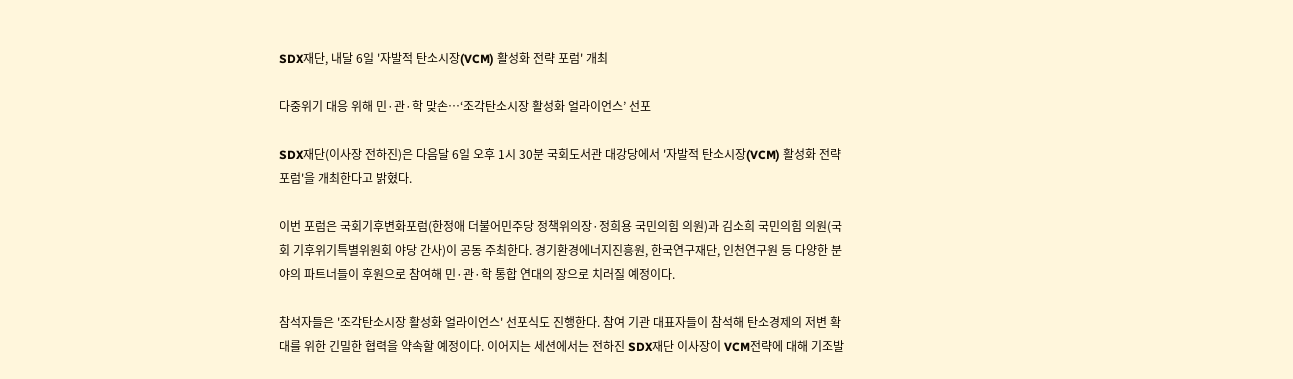SDX재단, 내달 6일 '자발적 탄소시장(VCM) 활성화 전략 포럼' 개최

다중위기 대응 위해 민·관·학 맞손…‘조각탄소시장 활성화 얼라이언스’ 선포

SDX재단(이사장 전하진)은 다음달 6일 오후 1시 30분 국회도서관 대강당에서 '자발적 탄소시장(VCM) 활성화 전략 포럼'을 개최한다고 밝혔다.

이번 포럼은 국회기후변화포럼(한정애 더불어민주당 정책위의장·정희용 국민의힘 의원)과 김소희 국민의힘 의원(국회 기후위기특별위원회 야당 간사)이 공동 주최한다. 경기환경에너지진흥원, 한국연구재단, 인천연구원 등 다양한 분야의 파트너들이 후원으로 참여해 민·관·학 통합 연대의 장으로 치러질 예정이다.

참석자들은 '조각탄소시장 활성화 얼라이언스' 선포식도 진행한다. 참여 기관 대표자들이 참석해 탄소경제의 저변 확대를 위한 긴밀한 협력을 약속할 예정이다. 이어지는 세션에서는 전하진 SDX재단 이사장이 VCM전략에 대해 기조발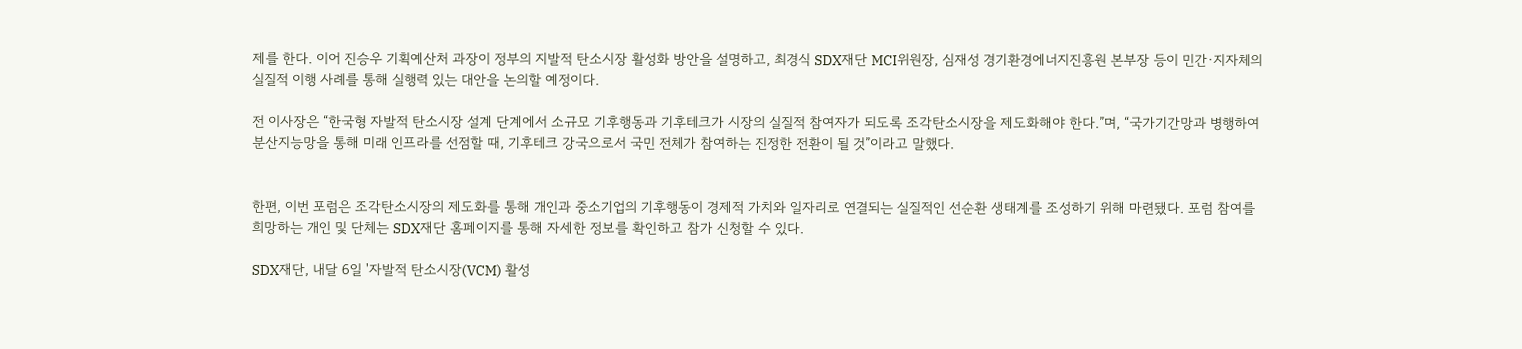제를 한다. 이어 진승우 기획예산처 과장이 정부의 지발적 탄소시장 활성화 방안을 설명하고, 최경식 SDX재단 MCI위원장, 심재성 경기환경에너지진흥원 본부장 등이 민간·지자체의 실질적 이행 사례를 통해 실행력 있는 대안을 논의할 예정이다.

전 이사장은 “한국형 자발적 탄소시장 설계 단계에서 소규모 기후행동과 기후테크가 시장의 실질적 참여자가 되도록 조각탄소시장을 제도화해야 한다.”며, “국가기간망과 병행하여 분산지능망을 통해 미래 인프라를 선점할 때, 기후테크 강국으로서 국민 전체가 참여하는 진정한 전환이 될 것”이라고 말했다.


한편, 이번 포럼은 조각탄소시장의 제도화를 통해 개인과 중소기업의 기후행동이 경제적 가치와 일자리로 연결되는 실질적인 선순환 생태계를 조성하기 위해 마련됐다. 포럼 참여를 희망하는 개인 및 단체는 SDX재단 홈페이지를 통해 자세한 정보를 확인하고 참가 신청할 수 있다.

SDX재단, 내달 6일 '자발적 탄소시장(VCM) 활성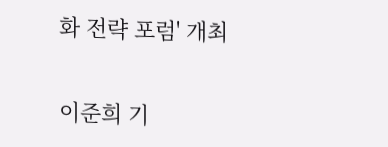화 전략 포럼' 개최

이준희 기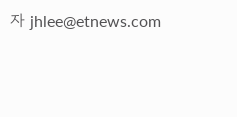자 jhlee@etnews.com